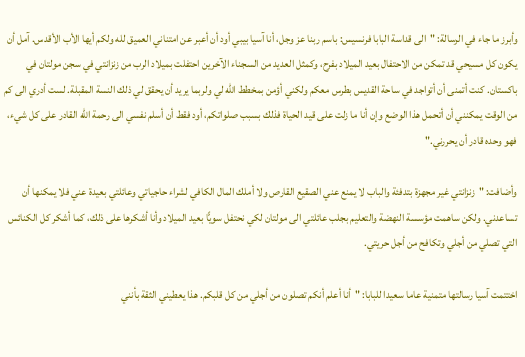وأبرز ما جاء في الرسالة: "الى قداسة البابا فرنسيس: باسم ربنا عز وجل، أنا آسيا بيبي أود أن أعبر عن امتناني العميق لله ولكم أيها الأب الأقدس. آمل أن يكون كل مسيحي قد تمكن من الاحتفال بعيد الميلاد بفرح، وكمثل العديد من السجناء الآخرين احتفلت بميلاد الرب من زنزانتي في سجن مولتان في باكستان. كنت أتمنى أن أتواجد في ساحة القديس بطرس معكم ولكني أؤمن بمخطط الله لي ولربما يريد أن يحقق لي ذلك النسة المقبلة. لست أدري الى كم من الوقت يمكنني أن أتحمل هذا الوضع وإن أنا ما زلت على قيد الحياة فذلك بسبب صلواتكم، أود فقط أن أسلم نفسي الى رحمة الله القادر على كل شيء، فهو وحده قادر أن يحررني."

وأضافت: "زنزانتي غير مجهزة بتدفئة والباب لا يمنع عني الصقيع القارص ولا أملك المال الكافي لشراء حاجياتي وعائلتي بعيدة عني فلا يمكنها أن تساعدني. ولكن ساهمت مؤسسة النهضة والتعليم بجلب عائلتي الى مولتان لكي نحتفل سويًّا بعيد الميلاد وأنا أشكرها على ذلك، كما أشكر كل الكنائس التي تصلي من أجلي وتكافح من أجل حريتي.

اختتمت آسيا رسالتها متمنية عاما سعيدا للبابا: "أنا أعلم أنكم تصلون من أجلي من كل قلبكم. هذا يعطيني الثقة بأنني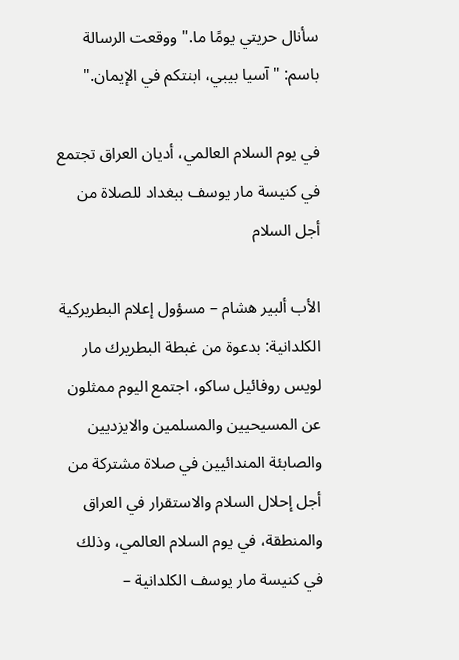سأنال حريتي يومًا ما." ووقعت الرسالة باسم: "آسيا بيبي، ابنتكم في الإيمان."

في يوم السلام العالمي، أديان العراق تجتمع في كنيسة مار يوسف ببغداد للصلاة من أجل السلام

الأب ألبير هشام – مسؤول إعلام البطريركية الكلدانية: بدعوة من غبطة البطريرك مار لويس روفائيل ساكو، اجتمع اليوم ممثلون عن المسيحيين والمسلمين والايزديين والصابئة المندائيين في صلاة مشتركة من أجل إحلال السلام والاستقرار في العراق والمنطقة، في يوم السلام العالمي، وذلك في كنيسة مار يوسف الكلدانية –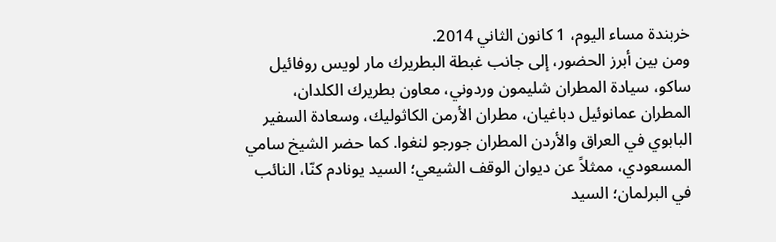خربندة مساء اليوم، 1 كانون الثاني 2014.
ومن بين أبرز الحضور، إلى جانب غبطة البطريرك مار لويس روفائيل ساكو، سيادة المطران شليمون وردوني، معاون بطريرك الكلدان، المطران عمانوئيل دباغيان، مطران الأرمن الكاثوليك، وسعادة السفير البابوي في العراق والأردن المطران جورجو لنغوا. كما حضر الشيخ سامي المسعودي، ممثلاً عن ديوان الوقف الشيعي؛ السيد يونادم كنّا، النائب في البرلمان؛ السيد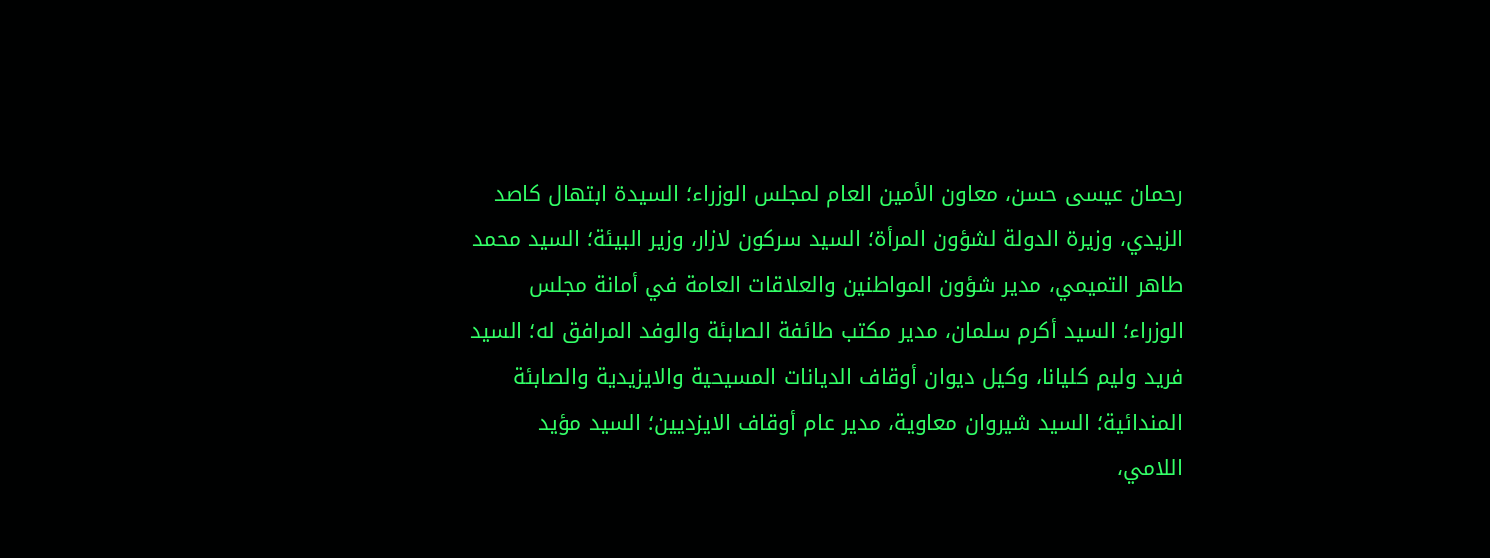رحمان عيسى حسن، معاون الأمين العام لمجلس الوزراء؛ السيدة ابتهال كاصد الزيدي، وزيرة الدولة لشؤون المرأة؛ السيد سركون لازار، وزير البيئة؛ السيد محمد طاهر التميمي، مدير شؤون المواطنين والعلاقات العامة في أمانة مجلس الوزراء؛ السيد أكرم سلمان، مدير مكتب طائفة الصابئة والوفد المرافق له؛ السيد فريد وليم كليانا، وكيل ديوان أوقاف الديانات المسيحية والايزيدية والصابئة المندائية؛ السيد شيروان معاوية، مدير عام أوقاف الايزديين؛ السيد مؤيد اللامي،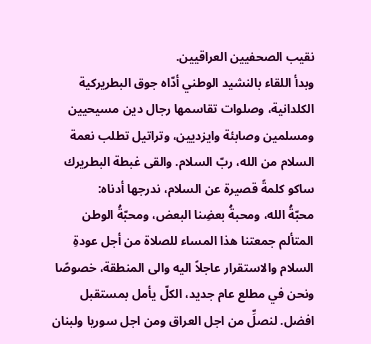نقيب الصحفيين العراقيين.
وبدأ اللقاء بالنشيد الوطني أدّاه جوق البطريركية الكلدانية، وصلوات تقاسمها رجال دين مسيحيين ومسلمين وصابئة وايزديين، وتراتيل تطلب نعمة السلام من الله، ربّ السلام. والقى غبطة البطريرك ساكو كلمةً قصيرة عن السلام، ندرجها أدناه:
محبّةُ الله، ومحبةُ بعضِنا البعض، ومحبّةُ الوطن المتألم جمعتنا هذا المساء للصلاة من أجل عودةِ السلام والاستقرار عاجلاً اليه والى المنطقة، خصوصًا ونحن في مطلع عام جديد، الكلّ يأمل بمستقبل افضل. لنصلِّ من اجل العراق ومن اجل سوريا ولبنان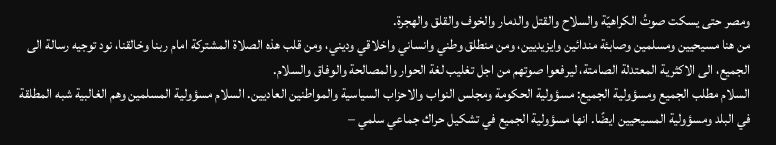ومصر حتى يسكت صوتُ الكراهيّة والسلاح والقتل والدمار والخوف والقلق والهجرة.
من هنا مسيحيين ومسلمين وصابئة مندائين وايزيديين، ومن منطلق وطني وانساني واخلاقي وديني، ومن قلب هذه الصلاة المشتركة امام ربنا وخالقنا، نود توجيه رسالة الى الجميع، الى الاكثرية المعتدلة الصامتة، ليرفعوا صوتهم من اجل تغليب لغة الحوار والمصالحة والوفاق والسلام.
السلام مطلب الجميع ومسؤولية الجميع: مسؤولية الحكومة ومجلس النواب والاحزاب السياسية والمواطنين العاديين. السلام مسؤولية المسلمين وهم الغالبية شبه المطلقة في البلد ومسؤولية المسيحيين ايضًا. انها مسؤولية الجميع في تشكيل حراك جماعي سلمي –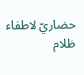حضاريّ لاطفاء ظلام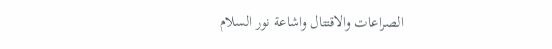الصراعات والاقتتال واشاعة نور السلام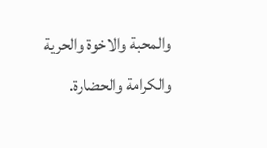والمحبة والاخوة والحرية والكرامة والحضارة.